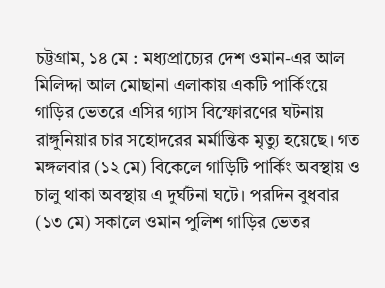চট্টগ্রাম, ১৪ মে : মধ্যপ্রাচ্যের দেশ ওমান-এর আল মিলিদ্দা আল মোছানা এলাকায় একটি পার্কিংয়ে গাড়ির ভেতরে এসির গ্যাস বিস্ফোরণের ঘটনায় রাঙ্গুনিয়ার চার সহোদরের মর্মান্তিক মৃত্যু হয়েছে। গত মঙ্গলবার (১২ মে) বিকেলে গাড়িটি পার্কিং অবস্থায় ও চালু থাকা অবস্থায় এ দুর্ঘটনা ঘটে। পরদিন বুধবার (১৩ মে) সকালে ওমান পুলিশ গাড়ির ভেতর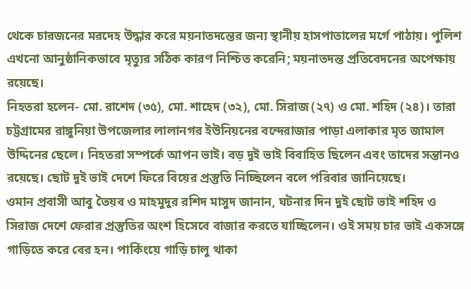থেকে চারজনের মরদেহ উদ্ধার করে ময়নাতদন্তের জন্য স্থানীয় হাসপাতালের মর্গে পাঠায়। পুলিশ এখনো আনুষ্ঠানিকভাবে মৃত্যুর সঠিক কারণ নিশ্চিত করেনি; ময়নাতদন্ত প্রতিবেদনের অপেক্ষায় রয়েছে।
নিহতরা হলেন- মো. রাশেদ (৩৫), মো. শাহেদ (৩২), মো. সিরাজ (২৭) ও মো. শহিদ (২৪)। তারা চট্টগ্রামের রাঙ্গুনিয়া উপজেলার লালানগর ইউনিয়নের বন্দেরাজার পাড়া এলাকার মৃত জামাল উদ্দিনের ছেলে। নিহতরা সম্পর্কে আপন ভাই। বড় দুই ভাই বিবাহিত ছিলেন এবং তাদের সন্তানও রয়েছে। ছোট দুই ভাই দেশে ফিরে বিয়ের প্রস্তুতি নিচ্ছিলেন বলে পরিবার জানিয়েছে।
ওমান প্রবাসী আবু তৈয়ব ও মাহমুদুর রশিদ মাসুদ জানান, ঘটনার দিন দুই ছোট ভাই শহিদ ও সিরাজ দেশে ফেরার প্রস্তুতির অংশ হিসেবে বাজার করতে যাচ্ছিলেন। ওই সময় চার ভাই একসঙ্গে গাড়িতে করে বের হন। পার্কিংয়ে গাড়ি চালু থাকা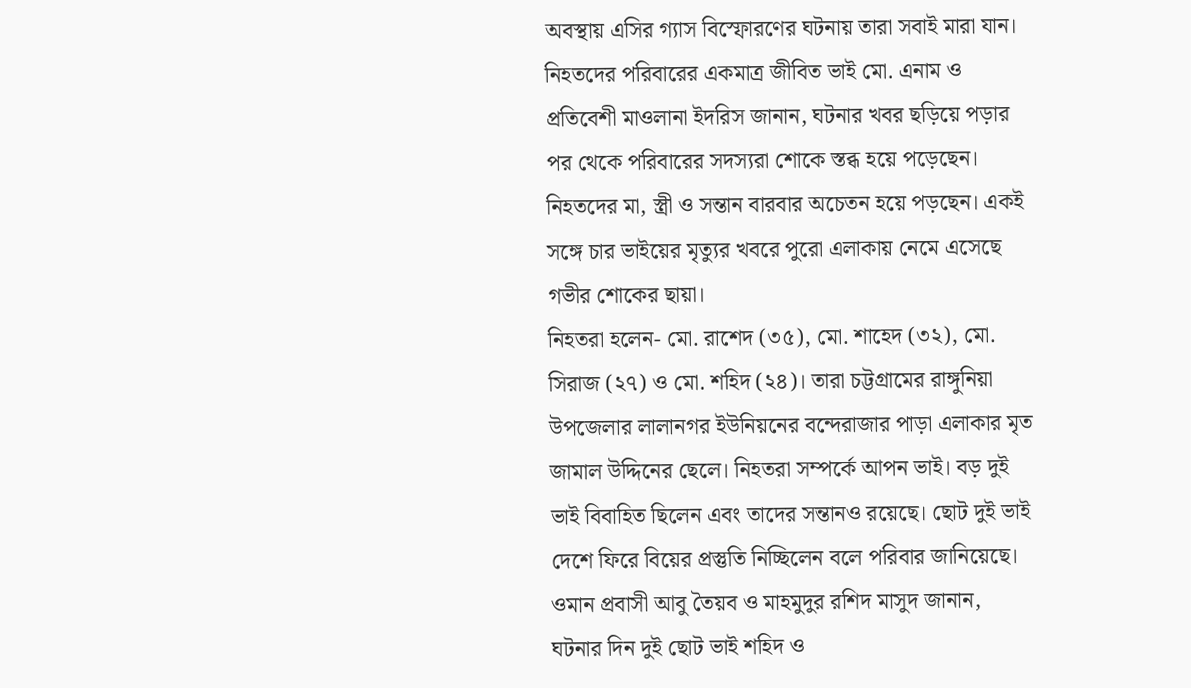অবস্থায় এসির গ্যাস বিস্ফোরণের ঘটনায় তারা সবাই মারা যান।
নিহতদের পরিবারের একমাত্র জীবিত ভাই মো. এনাম ও প্রতিবেশী মাওলানা ইদরিস জানান, ঘটনার খবর ছড়িয়ে পড়ার পর থেকে পরিবারের সদস্যরা শোকে স্তব্ধ হয়ে পড়েছেন। নিহতদের মা, স্ত্রী ও সন্তান বারবার অচেতন হয়ে পড়ছেন। একই সঙ্গে চার ভাইয়ের মৃত্যুর খবরে পুরো এলাকায় নেমে এসেছে গভীর শোকের ছায়া।
নিহতরা হলেন- মো. রাশেদ (৩৫), মো. শাহেদ (৩২), মো. সিরাজ (২৭) ও মো. শহিদ (২৪)। তারা চট্টগ্রামের রাঙ্গুনিয়া উপজেলার লালানগর ইউনিয়নের বন্দেরাজার পাড়া এলাকার মৃত জামাল উদ্দিনের ছেলে। নিহতরা সম্পর্কে আপন ভাই। বড় দুই ভাই বিবাহিত ছিলেন এবং তাদের সন্তানও রয়েছে। ছোট দুই ভাই দেশে ফিরে বিয়ের প্রস্তুতি নিচ্ছিলেন বলে পরিবার জানিয়েছে।
ওমান প্রবাসী আবু তৈয়ব ও মাহমুদুর রশিদ মাসুদ জানান, ঘটনার দিন দুই ছোট ভাই শহিদ ও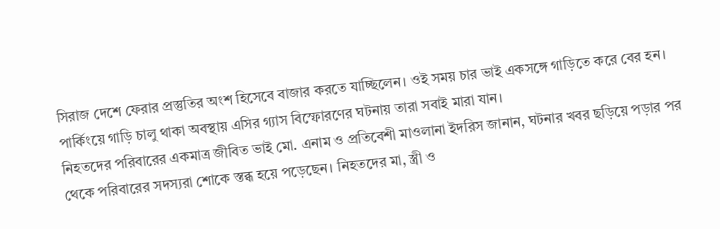সিরাজ দেশে ফেরার প্রস্তুতির অংশ হিসেবে বাজার করতে যাচ্ছিলেন। ওই সময় চার ভাই একসঙ্গে গাড়িতে করে বের হন। পার্কিংয়ে গাড়ি চালু থাকা অবস্থায় এসির গ্যাস বিস্ফোরণের ঘটনায় তারা সবাই মারা যান।
নিহতদের পরিবারের একমাত্র জীবিত ভাই মো. এনাম ও প্রতিবেশী মাওলানা ইদরিস জানান, ঘটনার খবর ছড়িয়ে পড়ার পর থেকে পরিবারের সদস্যরা শোকে স্তব্ধ হয়ে পড়েছেন। নিহতদের মা, স্ত্রী ও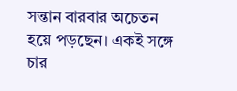সন্তান বারবার অচেতন হয়ে পড়ছেন। একই সঙ্গে চার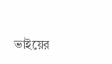ভাইয়ের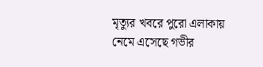মৃত্যুর খবরে পুরো এলাকায় নেমে এসেছে গভীর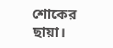শোকের ছায়া।